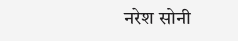नरेश सोनी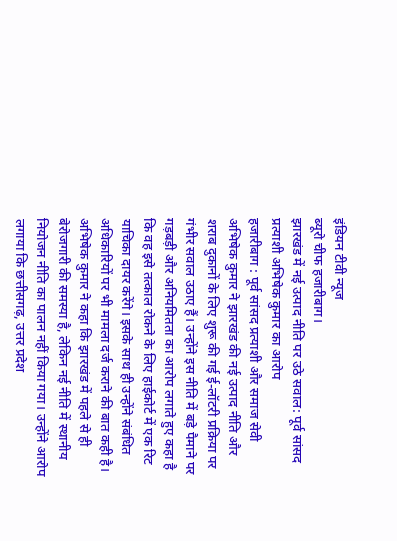इंडियन टीवी न्यूज
ब्यूरो चीफ हजारीबाग।
झारखंड में नई उत्पाद नीति पर उठे सवाल: पूर्व सांसद प्रत्याशी अभिषेक कुमार का आरोप
हजारीबाग : पूर्व सांसद प्रत्याशी और समाज सेवी अभिषेक कुमार ने झारखंड की नई उत्पाद नीति और शराब दुकानों के लिए शुरू की गई ई-लॉटरी प्रक्रिया पर गंभीर सवाल उठाए हैं। उन्होंने इस नीति में बड़े पैमाने पर गड़बड़ी और अनियमितता का आरोप लगाते हुए कहा है कि वह इसे तत्काल रोकने के लिए हाईकोर्ट में एक रिट याचिका दायर करेंगे। इसके साथ ही उन्होंने संबंधित अधिकारियों पर भी मामला दर्ज कराने की बात कही है।
अभिषेक कुमार ने कहा कि झारखंड में पहले से ही बेरोजगारी की समस्या है, लेकिन नई नीति में स्थानीय नियोजन नीति का पालन नहीं किया गया। उन्होंने आरोप लगाया कि छत्तीसगढ़, उत्तर प्रदेश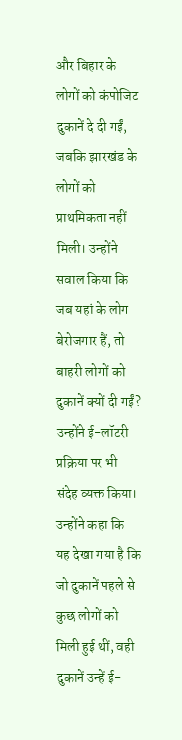और बिहार के लोगों को कंपोजिट दुकानें दे दी गईं, जबकि झारखंड के लोगों को प्राथमिकता नहीं मिली। उन्होंने सवाल किया कि जब यहां के लोग बेरोजगार हैं, तो बाहरी लोगों को दुकानें क्यों दी गईं?
उन्होंने ई-लॉटरी प्रक्रिया पर भी संदेह व्यक्त किया। उन्होंने कहा कि यह देखा गया है कि जो दुकानें पहले से कुछ लोगों को मिली हुई थीं, वही दुकानें उन्हें ई-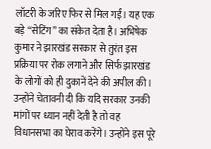लॉटरी के जरिए फिर से मिल गईं। यह एक बड़े “सेटिंग” का संकेत देता है। अभिषेक कुमार ने झारखंड सरकार से तुरंत इस प्रक्रिया पर रोक लगाने और सिर्फ झारखंड के लोगों को ही दुकानें देने की अपील की।
उन्होंने चेतावनी दी कि यदि सरकार उनकी मांगों पर ध्यान नहीं देती है तो वह विधानसभा का घेराव करेंगे। उन्होंने इस पूरे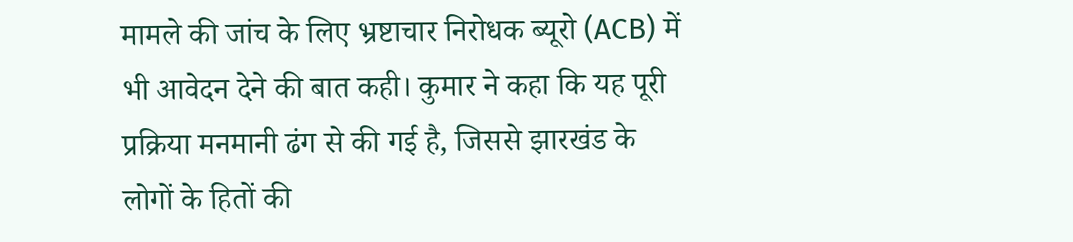मामले की जांच के लिए भ्रष्टाचार निरोधक ब्यूरो (ACB) में भी आवेदन देने की बात कही। कुमार ने कहा कि यह पूरी प्रक्रिया मनमानी ढंग से की गई है, जिससे झारखंड के लोगों के हितों की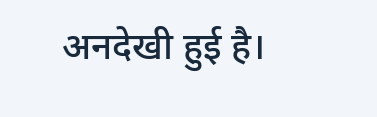अनदेखी हुई है।